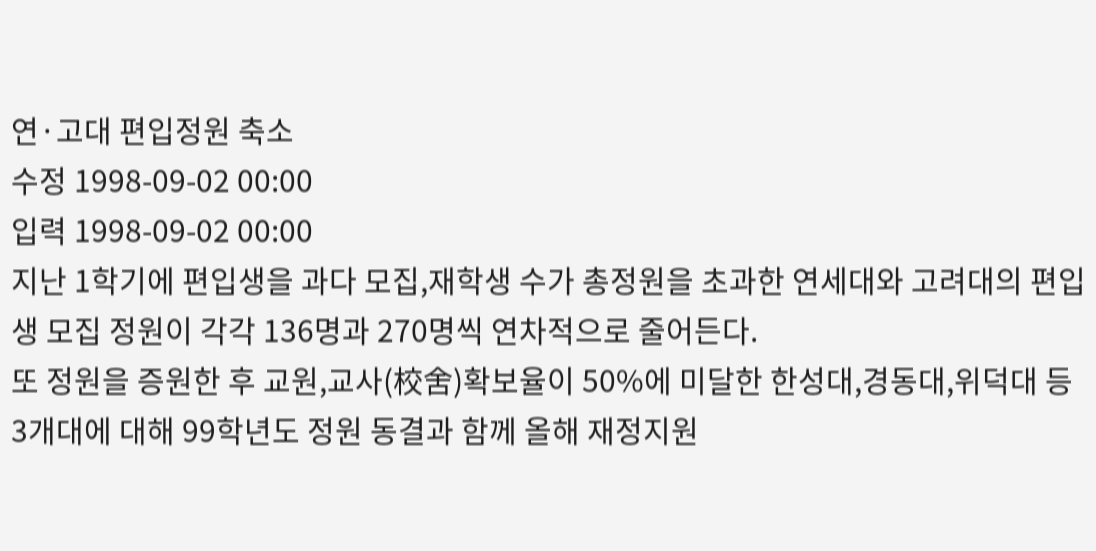연·고대 편입정원 축소
수정 1998-09-02 00:00
입력 1998-09-02 00:00
지난 1학기에 편입생을 과다 모집,재학생 수가 총정원을 초과한 연세대와 고려대의 편입생 모집 정원이 각각 136명과 270명씩 연차적으로 줄어든다.
또 정원을 증원한 후 교원,교사(校舍)확보율이 50%에 미달한 한성대,경동대,위덕대 등 3개대에 대해 99학년도 정원 동결과 함께 올해 재정지원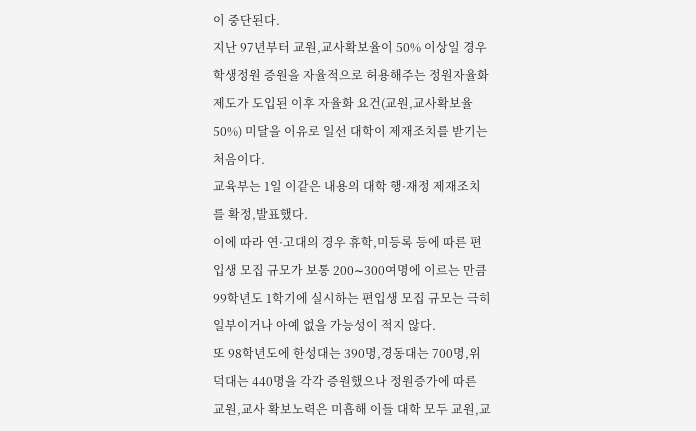이 중단된다.
지난 97년부터 교원,교사확보율이 50% 이상일 경우 학생정원 증원을 자율적으로 허용해주는 정원자율화제도가 도입된 이후 자율화 요건(교원,교사확보율 50%) 미달을 이유로 일선 대학이 제재조치를 받기는 처음이다.
교육부는 1일 이같은 내용의 대학 행·재정 제재조치를 확정,발표했다.
이에 따라 연·고대의 경우 휴학,미등록 등에 따른 편입생 모집 규모가 보통 200∼300여명에 이르는 만큼 99학년도 1학기에 실시하는 편입생 모집 규모는 극히 일부이거나 아예 없을 가능성이 적지 않다.
또 98학년도에 한성대는 390명,경동대는 700명,위덕대는 440명을 각각 증원했으나 정원증가에 따른 교원,교사 확보노력은 미흡해 이들 대학 모두 교원,교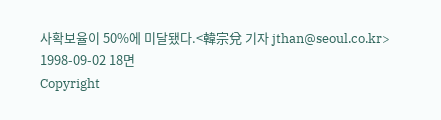사확보율이 50%에 미달됐다.<韓宗兌 기자 jthan@seoul.co.kr>
1998-09-02 18면
Copyright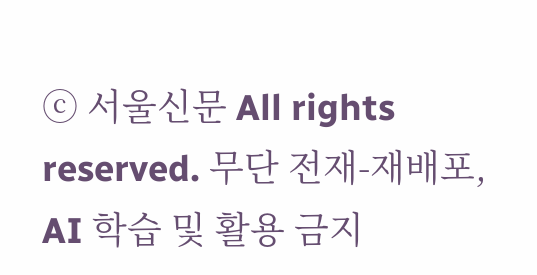ⓒ 서울신문 All rights reserved. 무단 전재-재배포, AI 학습 및 활용 금지